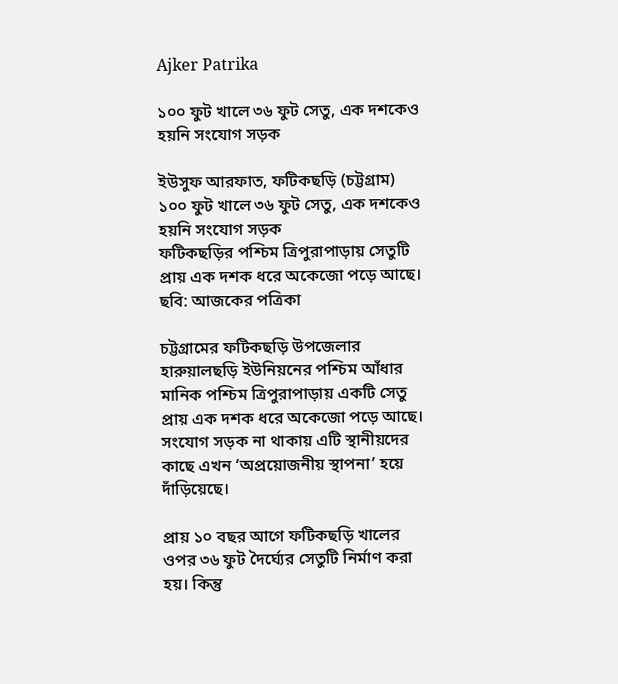Ajker Patrika

১০০ ফুট খালে ৩৬ ফুট সেতু, এক দশকেও হয়নি সংযোগ সড়ক

ইউসুফ আরফাত, ফটিকছড়ি (চট্টগ্রাম)
১০০ ফুট খালে ৩৬ ফুট সেতু, এক দশকেও হয়নি সংযোগ সড়ক
ফটিকছড়ির পশ্চিম ত্রিপুরাপাড়ায় সেতুটি প্রায় এক দশক ধরে অকেজো পড়ে আছে। ছবি: আজকের পত্রিকা

চট্টগ্রামের ফটিকছড়ি উপজেলার হারুয়ালছড়ি ইউনিয়নের পশ্চিম আঁধার মানিক পশ্চিম ত্রিপুরাপাড়ায় একটি সেতু প্রায় এক দশক ধরে অকেজো পড়ে আছে। সংযোগ সড়ক না থাকায় এটি স্থানীয়দের কাছে এখন ‘অপ্রয়োজনীয় স্থাপনা’ হয়ে দাঁড়িয়েছে।

প্রায় ১০ বছর আগে ফটিকছড়ি খালের ওপর ৩৬ ফুট দৈর্ঘ্যের সেতুটি নির্মাণ করা হয়। কিন্তু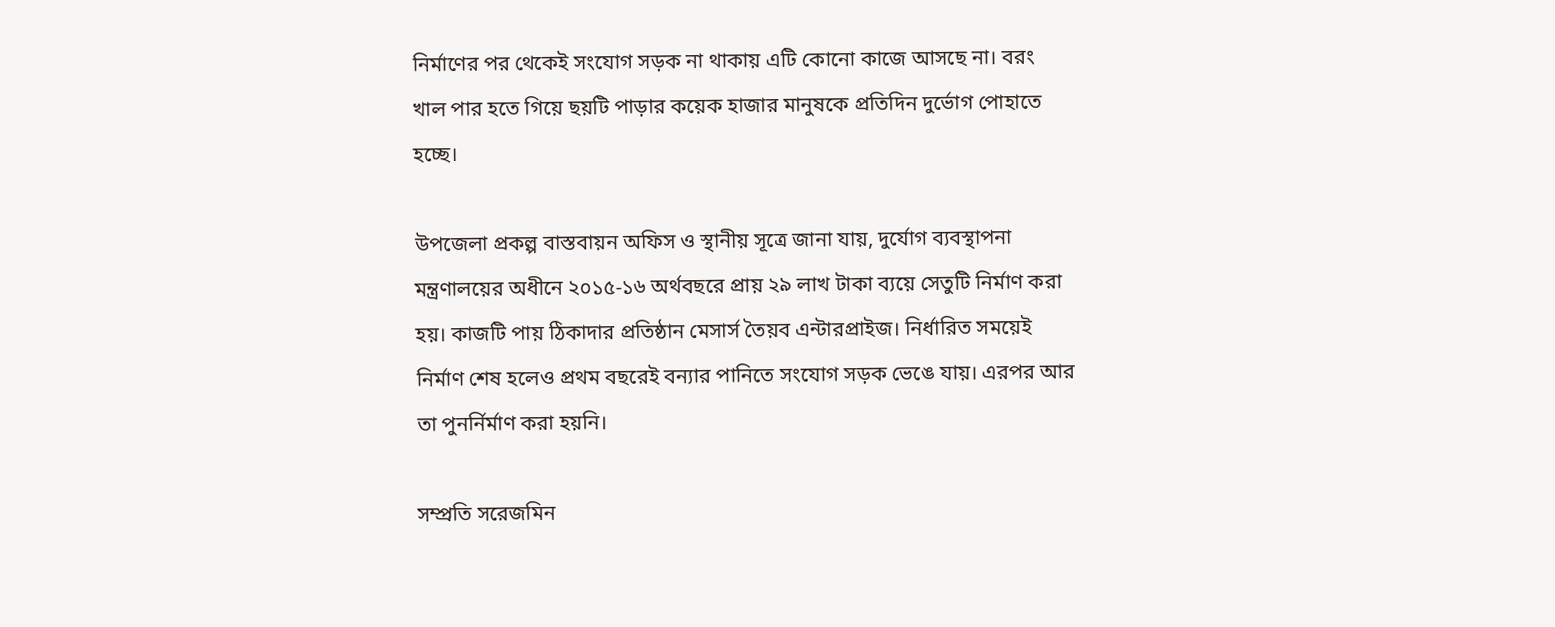নির্মাণের পর থেকেই সংযোগ সড়ক না থাকায় এটি কোনো কাজে আসছে না। বরং খাল পার হতে গিয়ে ছয়টি পাড়ার কয়েক হাজার মানুষকে প্রতিদিন দুর্ভোগ পোহাতে হচ্ছে।

উপজেলা প্রকল্প বাস্তবায়ন অফিস ও স্থানীয় সূত্রে জানা যায়, দুর্যোগ ব্যবস্থাপনা মন্ত্রণালয়ের অধীনে ২০১৫-১৬ অর্থবছরে প্রায় ২৯ লাখ টাকা ব্যয়ে সেতুটি নির্মাণ করা হয়। কাজটি পায় ঠিকাদার প্রতিষ্ঠান মেসার্স তৈয়ব এন্টারপ্রাইজ। নির্ধারিত সময়েই নির্মাণ শেষ হলেও প্রথম বছরেই বন্যার পানিতে সংযোগ সড়ক ভেঙে যায়। এরপর আর তা পুনর্নির্মাণ করা হয়নি।

সম্প্রতি সরেজমিন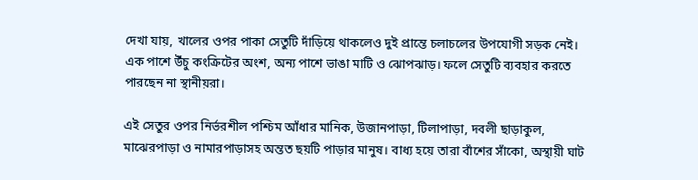দেখা যায়, খালের ওপর পাকা সেতুটি দাঁড়িয়ে থাকলেও দুই প্রান্তে চলাচলের উপযোগী সড়ক নেই। এক পাশে উঁচু কংক্রিটের অংশ, অন্য পাশে ভাঙা মাটি ও ঝোপঝাড়। ফলে সেতুটি ব্যবহার করতে পারছেন না স্থানীয়রা।

এই সেতুর ওপর নির্ভরশীল পশ্চিম আঁধার মানিক, উজানপাড়া, টিলাপাড়া, দবলী ছাড়াকুল, মাঝেরপাড়া ও নামারপাড়াসহ অন্তত ছয়টি পাড়ার মানুষ। বাধ্য হয়ে তারা বাঁশের সাঁকো, অস্থায়ী ঘাট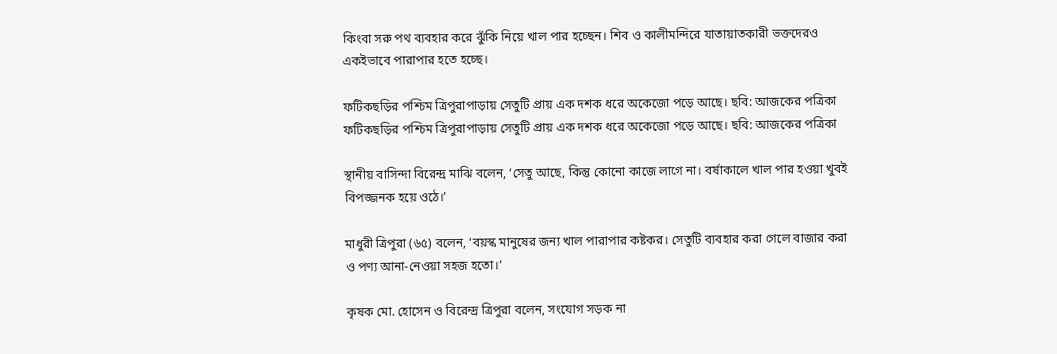কিংবা সরু পথ ব্যবহার করে ঝুঁকি নিয়ে খাল পার হচ্ছেন। শিব ও কালীমন্দিরে যাতায়াতকারী ভক্তদেরও একইভাবে পারাপার হতে হচ্ছে।

ফটিকছড়ির পশ্চিম ত্রিপুরাপাড়ায় সেতুটি প্রায় এক দশক ধরে অকেজো পড়ে আছে। ছবি: আজকের পত্রিকা
ফটিকছড়ির পশ্চিম ত্রিপুরাপাড়ায় সেতুটি প্রায় এক দশক ধরে অকেজো পড়ে আছে। ছবি: আজকের পত্রিকা

স্থানীয় বাসিন্দা বিরেন্দ্র মাঝি বলেন, ‘সেতু আছে, কিন্তু কোনো কাজে লাগে না। বর্ষাকালে খাল পার হওয়া খুবই বিপজ্জনক হয়ে ওঠে।’

মাধুরী ত্রিপুরা (৬৫) বলেন, ‘বয়স্ক মানুষের জন্য খাল পারাপার কষ্টকর। সেতুটি ব্যবহার করা গেলে বাজার করা ও পণ্য আনা-নেওয়া সহজ হতো।’

কৃষক মো. হোসেন ও বিরেন্দ্র ত্রিপুরা বলেন, সংযোগ সড়ক না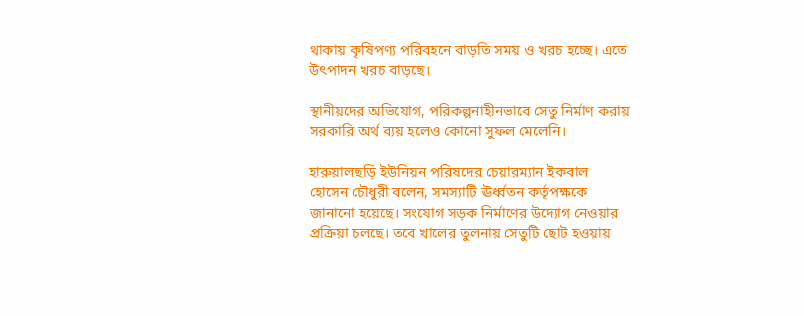থাকায় কৃষিপণ্য পরিবহনে বাড়তি সময় ও খরচ হচ্ছে। এতে উৎপাদন খরচ বাড়ছে।

স্থানীয়দের অভিযোগ, পরিকল্পনাহীনভাবে সেতু নির্মাণ করায় সরকারি অর্থ ব্যয় হলেও কোনো সুফল মেলেনি।

হারুয়ালছড়ি ইউনিয়ন পরিষদের চেয়ারম্যান ইকবাল হোসেন চৌধুরী বলেন, সমস্যাটি ঊর্ধ্বতন কর্তৃপক্ষকে জানানো হয়েছে। সংযোগ সড়ক নির্মাণের উদ্যোগ নেওয়ার প্রক্রিয়া চলছে। তবে খালের তুলনায় সেতুটি ছোট হওয়ায়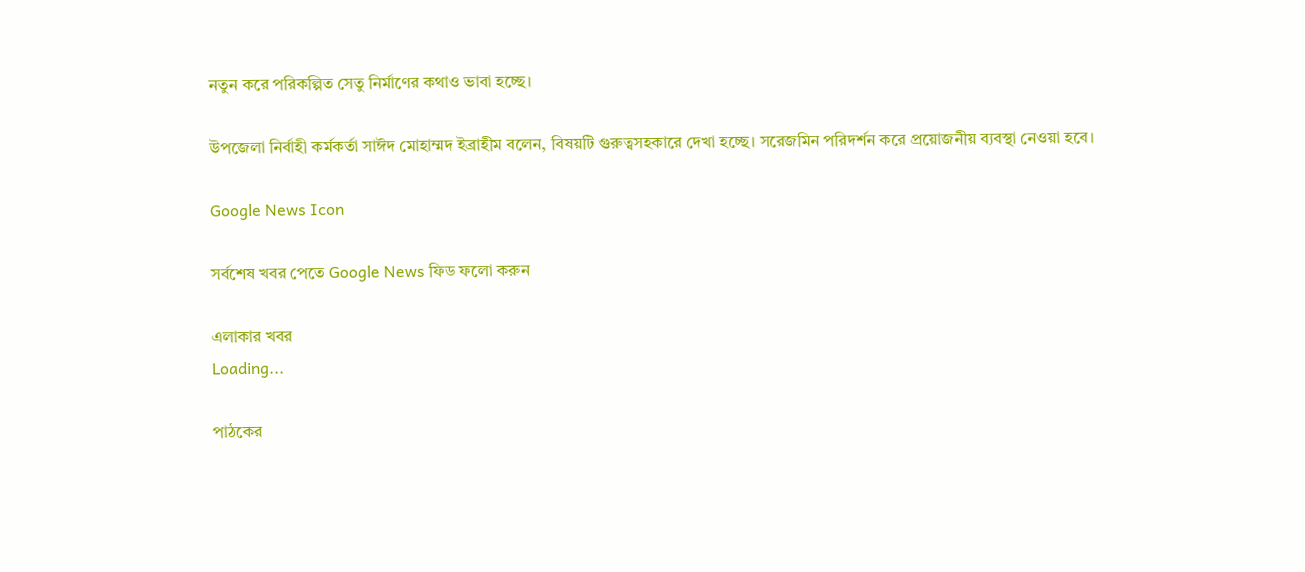নতুন করে পরিকল্পিত সেতু নির্মাণের কথাও ভাবা হচ্ছে।

উপজেলা নির্বাহী কর্মকর্তা সাঈদ মোহাম্মদ ইব্রাহীম বলেন, বিষয়টি গুরুত্বসহকারে দেখা হচ্ছে। সরেজমিন পরিদর্শন করে প্রয়োজনীয় ব্যবস্থা নেওয়া হবে।

Google News Icon

সর্বশেষ খবর পেতে Google News ফিড ফলো করুন

এলাকার খবর
Loading...

পাঠকের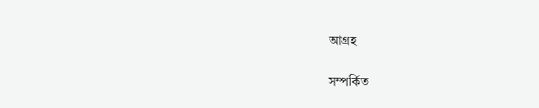আগ্রহ

সম্পর্কিত